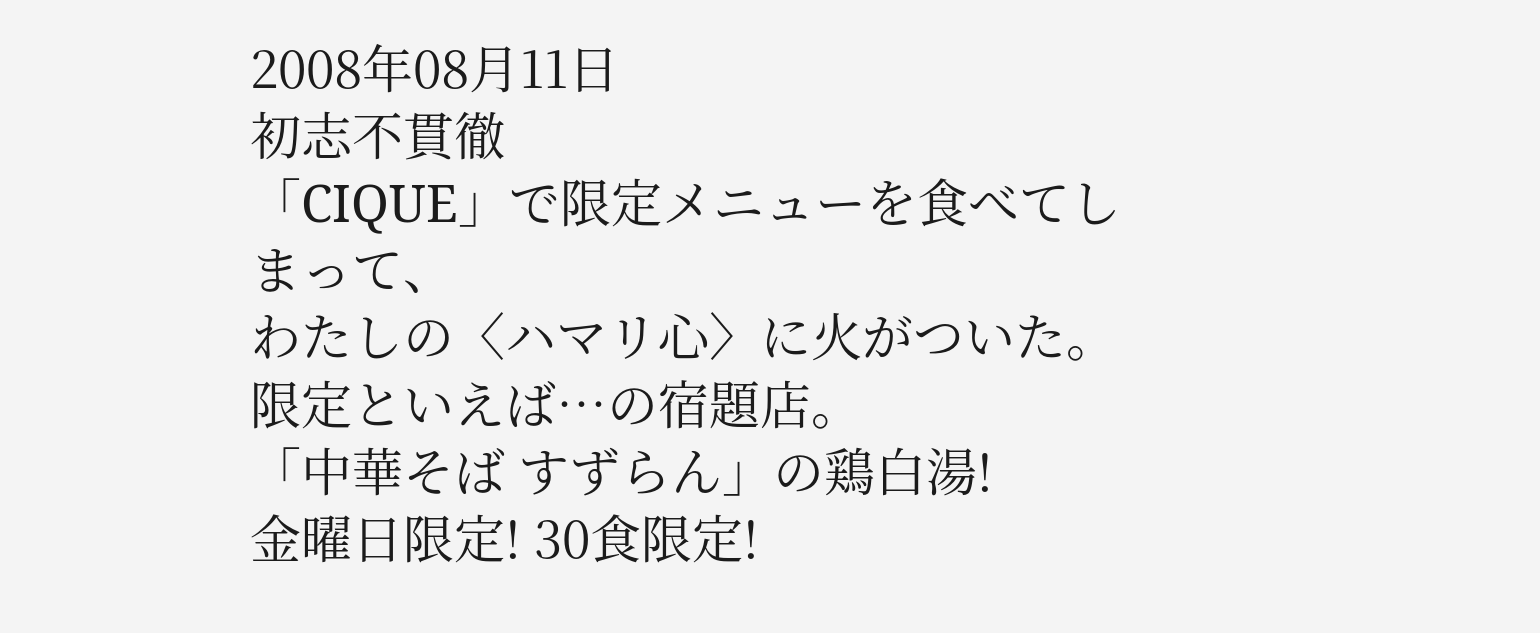2008年08月11日
初志不貫徹
「CIQUE」で限定メニューを食べてしまって、
わたしの〈ハマリ心〉に火がついた。限定といえば…の宿題店。
「中華そば すずらん」の鶏白湯!
金曜日限定! 30食限定!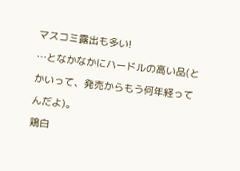マスコミ露出も多い!
…となかなかにハードルの高い品(とかいって、発売からもう何年経ってんだよ)。
鶏白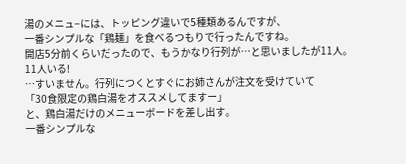湯のメニュ−には、トッピング違いで5種類あるんですが、
一番シンプルな「鶏麺」を食べるつもりで行ったんですね。
開店5分前くらいだったので、もうかなり行列が…と思いましたが11人。
11人いる!
…すいません。行列につくとすぐにお姉さんが注文を受けていて
「30食限定の鶏白湯をオススメしてますー」
と、鶏白湯だけのメニューボードを差し出す。
一番シンプルな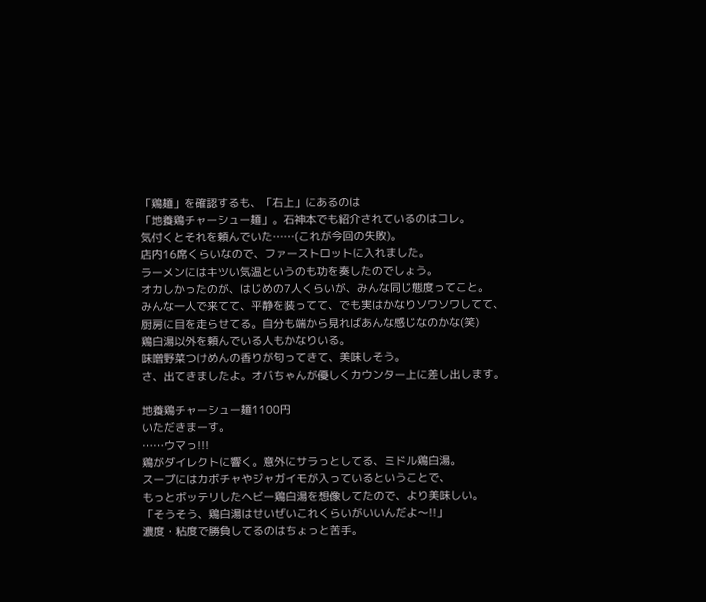「鶏麺」を確認するも、「右上」にあるのは
「地養鶏チャーシュー麺」。石神本でも紹介されているのはコレ。
気付くとそれを頼んでいた……(これが今回の失敗)。
店内16席くらいなので、ファーストロットに入れました。
ラーメンにはキツい気温というのも功を奏したのでしょう。
オカしかったのが、はじめの7人くらいが、みんな同じ態度ってこと。
みんな一人で来てて、平静を装ってて、でも実はかなりソワソワしてて、
厨房に目を走らせてる。自分も端から見ればあんな感じなのかな(笑)
鶏白湯以外を頼んでいる人もかなりいる。
味噌野菜つけめんの香りが匂ってきて、美味しそう。
さ、出てきましたよ。オバちゃんが優しくカウンター上に差し出します。

地養鶏チャーシュー麺1100円
いただきまーす。
……ウマっ!!!
鶏がダイレクトに響く。意外にサラっとしてる、ミドル鶏白湯。
スープにはカボチャやジャガイモが入っているということで、
もっとボッテリしたヘビー鶏白湯を想像してたので、より美味しい。
「そうそう、鶏白湯はせいぜいこれくらいがいいんだよ〜!!」
濃度・粘度で勝負してるのはちょっと苦手。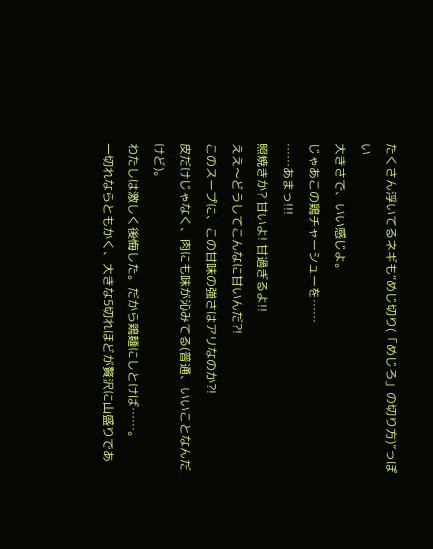たくさん浮いてるネギも“めじ切り(「めじろ」の切り方)”っぽい
大きさで、いい感じよ。
じゃあこの鶏チャーシューを……
……あまっ!!!
照焼きか? 甘いよ! 甘過ぎるよ!!
ええ〜どうしてこんなに甘いんだ?!
このスープに、この甘味の強さはアリなのか?!
皮だけじゃなく、肉にも味が沁みてる(普通、いいことなんだけど)。
わたしは激しく後悔した。だから鶏麺にしとけば……。
一切れならともかく、大きな5切れほどが贅沢に山盛りであ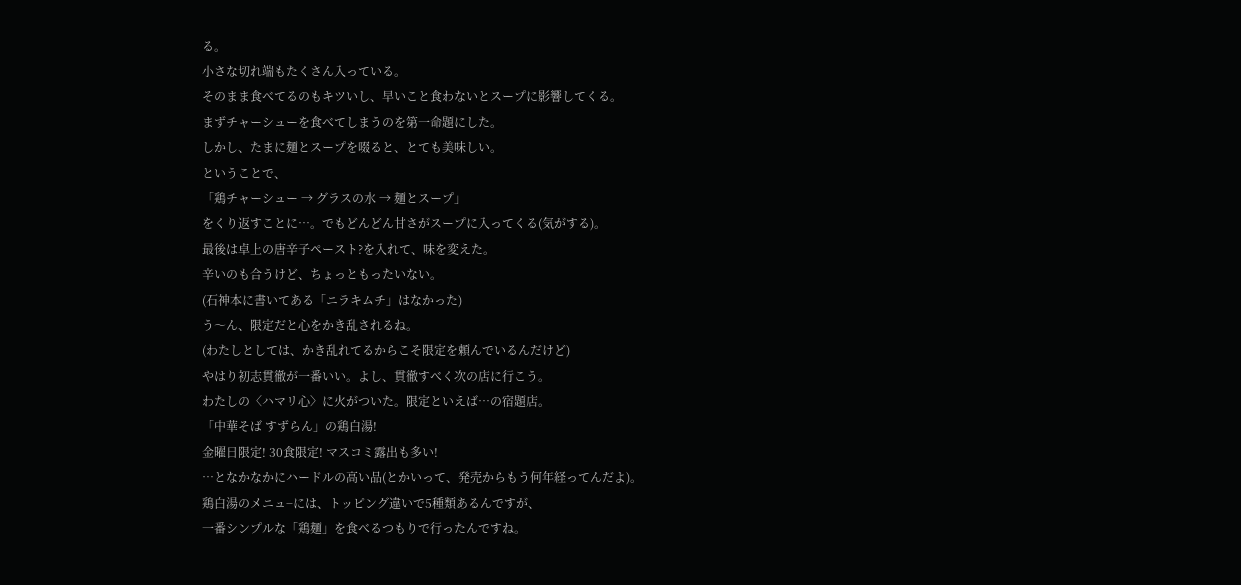る。
小さな切れ端もたくさん入っている。
そのまま食べてるのもキツいし、早いこと食わないとスープに影響してくる。
まずチャーシューを食べてしまうのを第一命題にした。
しかし、たまに麺とスープを啜ると、とても美味しい。
ということで、
「鶏チャーシュー → グラスの水 → 麺とスープ」
をくり返すことに…。でもどんどん甘さがスープに入ってくる(気がする)。
最後は卓上の唐辛子ペースト?を入れて、味を変えた。
辛いのも合うけど、ちょっともったいない。
(石神本に書いてある「ニラキムチ」はなかった)
う〜ん、限定だと心をかき乱されるね。
(わたしとしては、かき乱れてるからこそ限定を頼んでいるんだけど)
やはり初志貫徹が一番いい。よし、貫徹すべく次の店に行こう。
わたしの〈ハマリ心〉に火がついた。限定といえば…の宿題店。
「中華そば すずらん」の鶏白湯!
金曜日限定! 30食限定! マスコミ露出も多い!
…となかなかにハードルの高い品(とかいって、発売からもう何年経ってんだよ)。
鶏白湯のメニュ−には、トッピング違いで5種類あるんですが、
一番シンプルな「鶏麺」を食べるつもりで行ったんですね。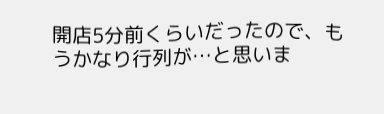開店5分前くらいだったので、もうかなり行列が…と思いま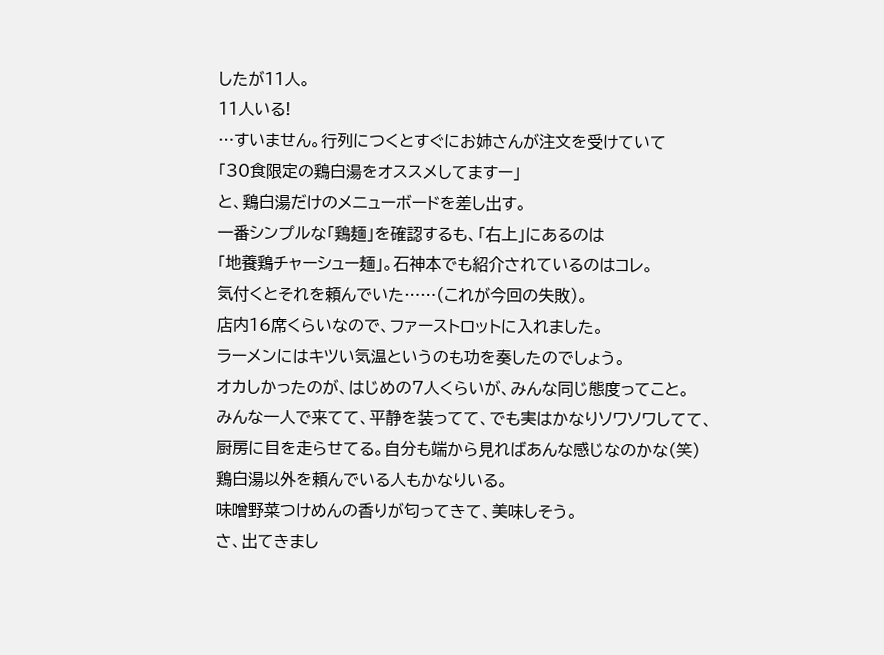したが11人。
11人いる!
…すいません。行列につくとすぐにお姉さんが注文を受けていて
「30食限定の鶏白湯をオススメしてますー」
と、鶏白湯だけのメニューボードを差し出す。
一番シンプルな「鶏麺」を確認するも、「右上」にあるのは
「地養鶏チャーシュー麺」。石神本でも紹介されているのはコレ。
気付くとそれを頼んでいた……(これが今回の失敗)。
店内16席くらいなので、ファーストロットに入れました。
ラーメンにはキツい気温というのも功を奏したのでしょう。
オカしかったのが、はじめの7人くらいが、みんな同じ態度ってこと。
みんな一人で来てて、平静を装ってて、でも実はかなりソワソワしてて、
厨房に目を走らせてる。自分も端から見ればあんな感じなのかな(笑)
鶏白湯以外を頼んでいる人もかなりいる。
味噌野菜つけめんの香りが匂ってきて、美味しそう。
さ、出てきまし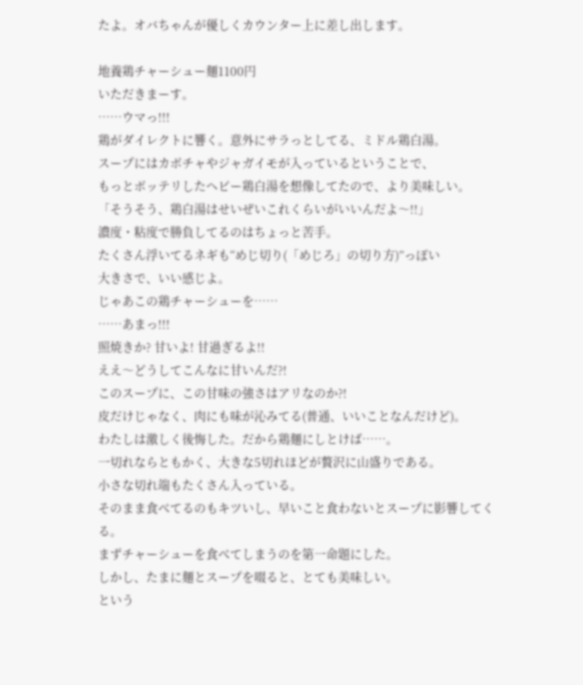たよ。オバちゃんが優しくカウンター上に差し出します。

地養鶏チャーシュー麺1100円
いただきまーす。
……ウマっ!!!
鶏がダイレクトに響く。意外にサラっとしてる、ミドル鶏白湯。
スープにはカボチャやジャガイモが入っているということで、
もっとボッテリしたヘビー鶏白湯を想像してたので、より美味しい。
「そうそう、鶏白湯はせいぜいこれくらいがいいんだよ〜!!」
濃度・粘度で勝負してるのはちょっと苦手。
たくさん浮いてるネギも“めじ切り(「めじろ」の切り方)”っぽい
大きさで、いい感じよ。
じゃあこの鶏チャーシューを……
……あまっ!!!
照焼きか? 甘いよ! 甘過ぎるよ!!
ええ〜どうしてこんなに甘いんだ?!
このスープに、この甘味の強さはアリなのか?!
皮だけじゃなく、肉にも味が沁みてる(普通、いいことなんだけど)。
わたしは激しく後悔した。だから鶏麺にしとけば……。
一切れならともかく、大きな5切れほどが贅沢に山盛りである。
小さな切れ端もたくさん入っている。
そのまま食べてるのもキツいし、早いこと食わないとスープに影響してくる。
まずチャーシューを食べてしまうのを第一命題にした。
しかし、たまに麺とスープを啜ると、とても美味しい。
という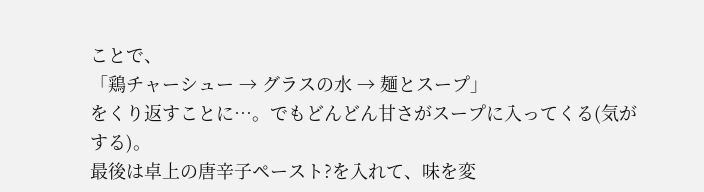ことで、
「鶏チャーシュー → グラスの水 → 麺とスープ」
をくり返すことに…。でもどんどん甘さがスープに入ってくる(気がする)。
最後は卓上の唐辛子ペースト?を入れて、味を変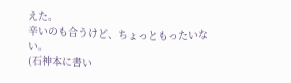えた。
辛いのも合うけど、ちょっともったいない。
(石神本に書い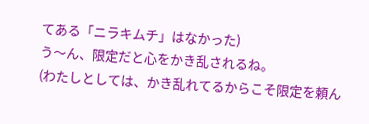てある「ニラキムチ」はなかった)
う〜ん、限定だと心をかき乱されるね。
(わたしとしては、かき乱れてるからこそ限定を頼ん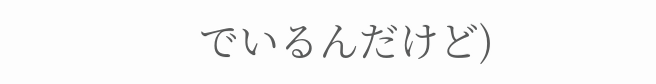でいるんだけど)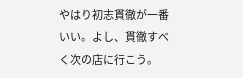やはり初志貫徹が一番いい。よし、貫徹すべく次の店に行こう。